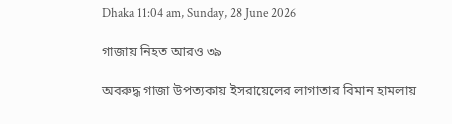Dhaka 11:04 am, Sunday, 28 June 2026

গাজায় নিহত আরও ৩৯

অবরুদ্ধ গাজা উপত্যকায় ইসরায়েলের লাগাতার বিমান হামলায়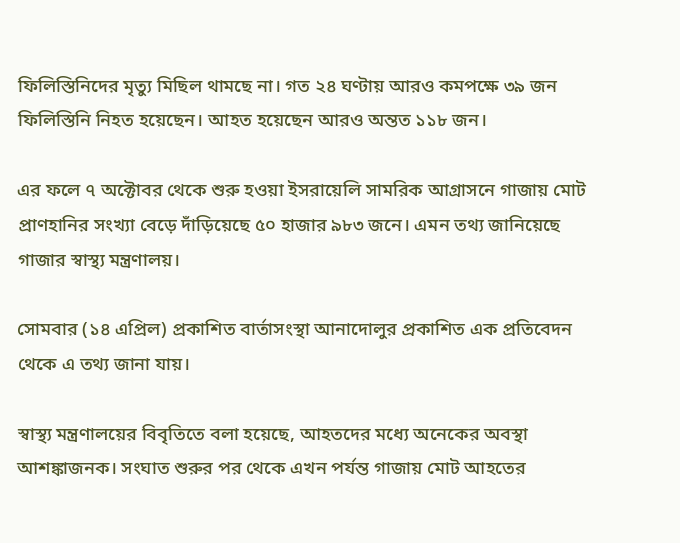ফিলিস্তিনিদের মৃত্যু মিছিল থামছে না। গত ২৪ ঘণ্টায় আরও কমপক্ষে ৩৯ জন ফিলিস্তিনি নিহত হয়েছেন। আহত হয়েছেন আরও অন্তত ১১৮ জন।

এর ফলে ৭ অক্টোবর থেকে শুরু হওয়া ইসরায়েলি সামরিক আগ্রাসনে গাজায় মোট প্রাণহানির সংখ্যা বেড়ে দাঁড়িয়েছে ৫০ হাজার ৯৮৩ জনে। এমন তথ্য জানিয়েছে গাজার স্বাস্থ্য মন্ত্রণালয়।

সোমবার (১৪ এপ্রিল) প্রকাশিত বার্তাসংস্থা আনাদোলুর প্রকাশিত এক প্রতিবেদন থেকে এ তথ্য জানা যায়।

স্বাস্থ্য মন্ত্রণালয়ের বিবৃতিতে বলা হয়েছে, আহতদের মধ্যে অনেকের অবস্থা আশঙ্কাজনক। সংঘাত শুরুর পর থেকে এখন পর্যন্ত গাজায় মোট আহতের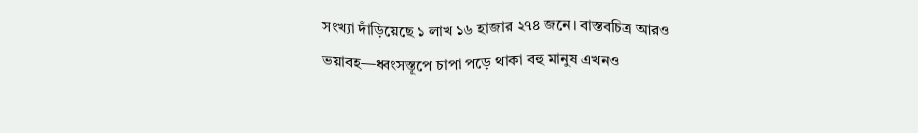সংখ্যা দাঁড়িয়েছে ১ লাখ ১৬ হাজার ২৭৪ জনে। বাস্তবচিত্র আরও ভয়াবহ—ধ্বংসস্তূপে চাপা পড়ে থাকা বহু মানুষ এখনও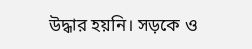উদ্ধার হয়নি। সড়কে ও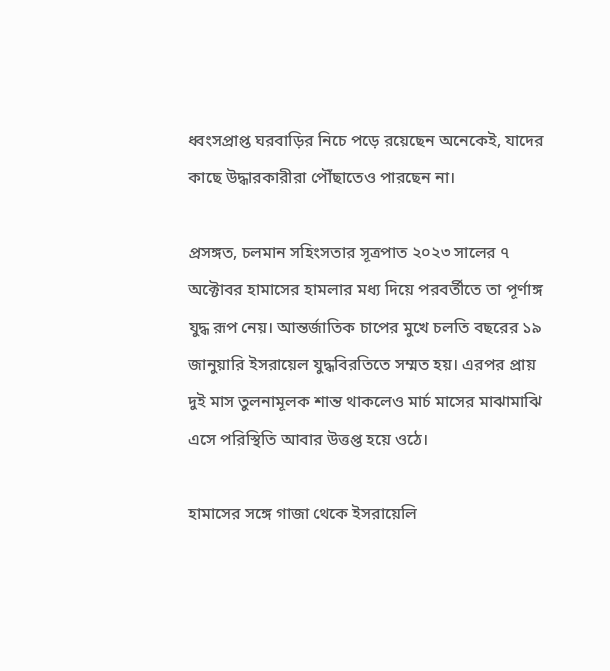ধ্বংসপ্রাপ্ত ঘরবাড়ির নিচে পড়ে রয়েছেন অনেকেই, যাদের কাছে উদ্ধারকারীরা পৌঁছাতেও পারছেন না।

প্রসঙ্গত, চলমান সহিংসতার সূত্রপাত ২০২৩ সালের ৭ অক্টোবর হামাসের হামলার মধ্য দিয়ে পরবর্তীতে তা পূর্ণাঙ্গ যুদ্ধ রূপ নেয়। আন্তর্জাতিক চাপের মুখে চলতি বছরের ১৯ জানুয়ারি ইসরায়েল যুদ্ধবিরতিতে সম্মত হয়। এরপর প্রায় দুই মাস তুলনামূলক শান্ত থাকলেও মার্চ মাসের মাঝামাঝি এসে পরিস্থিতি আবার উত্তপ্ত হয়ে ওঠে।

হামাসের সঙ্গে গাজা থেকে ইসরায়েলি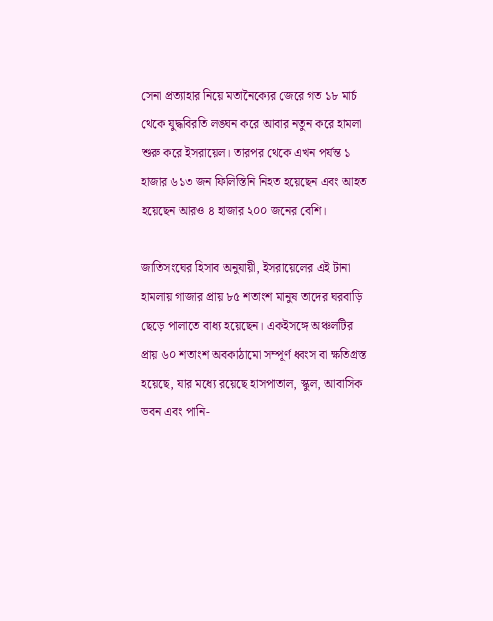সেনা প্রত্যাহার নিয়ে মতানৈক্যের জেরে গত ১৮ মার্চ থেকে যুদ্ধবিরতি লঙ্ঘন করে আবার নতুন করে হামলা শুরু করে ইসরায়েল। তারপর থেকে এখন পর্যন্ত ১ হাজার ৬১৩ জন ফিলিস্তিনি নিহত হয়েছেন এবং আহত হয়েছেন আরও ৪ হাজার ২০০ জনের বেশি।

জাতিসংঘের হিসাব অনুযায়ী, ইসরায়েলের এই টানা হামলায় গাজার প্রায় ৮৫ শতাংশ মানুষ তাদের ঘরবাড়ি ছেড়ে পালাতে বাধ্য হয়েছেন। একইসঙ্গে অঞ্চলটির প্রায় ৬০ শতাংশ অবকাঠামো সম্পূর্ণ ধ্বংস বা ক্ষতিগ্রস্ত হয়েছে, যার মধ্যে রয়েছে হাসপাতাল, স্কুল, আবাসিক ভবন এবং পানি-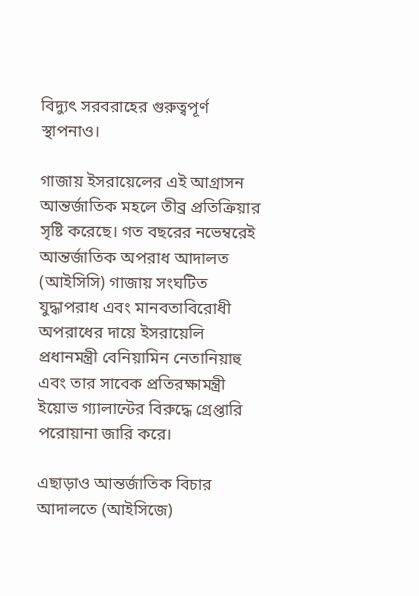বিদ্যুৎ সরবরাহের গুরুত্বপূর্ণ স্থাপনাও।

গাজায় ইসরায়েলের এই আগ্রাসন আন্তর্জাতিক মহলে তীব্র প্রতিক্রিয়ার সৃষ্টি করেছে। গত বছরের নভেম্বরেই আন্তর্জাতিক অপরাধ আদালত (আইসিসি) গাজায় সংঘটিত যুদ্ধাপরাধ এবং মানবতাবিরোধী অপরাধের দায়ে ইসরায়েলি প্রধানমন্ত্রী বেনিয়ামিন নেতানিয়াহু এবং তার সাবেক প্রতিরক্ষামন্ত্রী ইয়োভ গ্যালান্টের বিরুদ্ধে গ্রেপ্তারি পরোয়ানা জারি করে।

এছাড়াও আন্তর্জাতিক বিচার আদালতে (আইসিজে)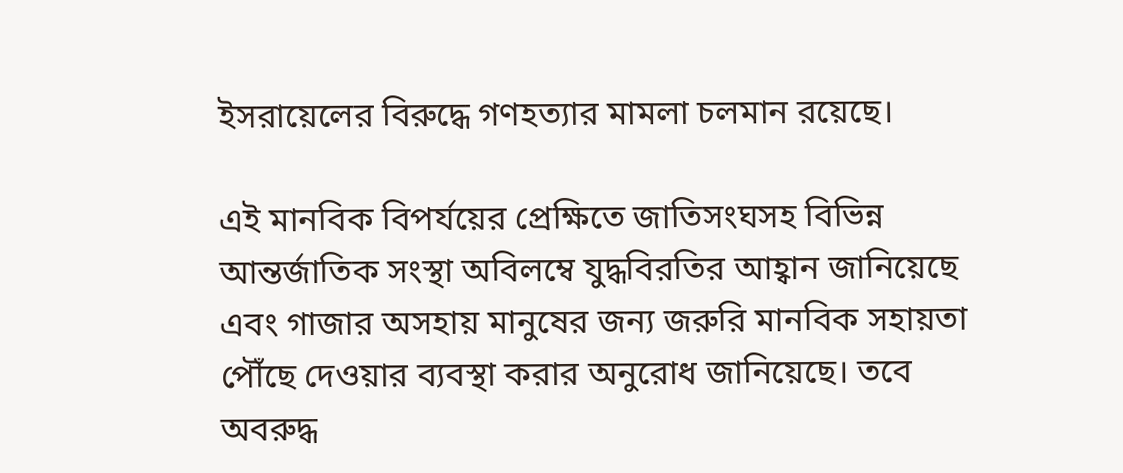ইসরায়েলের বিরুদ্ধে গণহত্যার মামলা চলমান রয়েছে।

এই মানবিক বিপর্যয়ের প্রেক্ষিতে জাতিসংঘসহ বিভিন্ন আন্তর্জাতিক সংস্থা অবিলম্বে যুদ্ধবিরতির আহ্বান জানিয়েছে এবং গাজার অসহায় মানুষের জন্য জরুরি মানবিক সহায়তা পৌঁছে দেওয়ার ব্যবস্থা করার অনুরোধ জানিয়েছে। তবে অবরুদ্ধ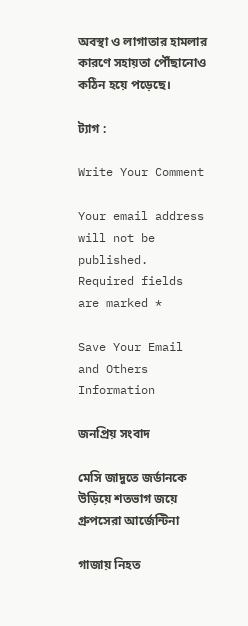অবস্থা ও লাগাতার হামলার কারণে সহায়তা পৌঁছানোও কঠিন হয়ে পড়েছে।

ট্যাগ :

Write Your Comment

Your email address will not be published. Required fields are marked *

Save Your Email and Others Information

জনপ্রিয় সংবাদ

মেসি জাদুতে জর্ডানকে উড়িয়ে শতভাগ জয়ে গ্রুপসেরা আর্জেন্টিনা

গাজায় নিহত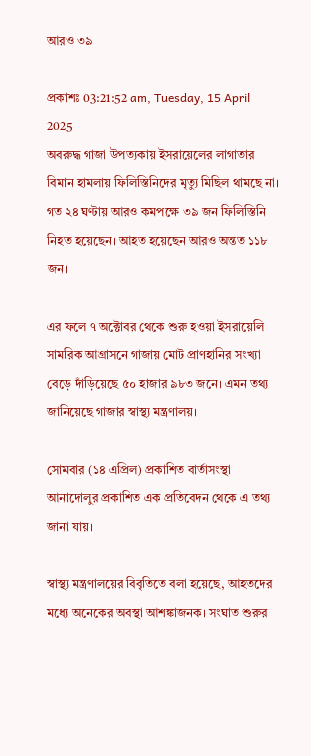আরও ৩৯

প্রকাশঃ 03:21:52 am, Tuesday, 15 April 2025
অবরুদ্ধ গাজা উপত্যকায় ইসরায়েলের লাগাতার বিমান হামলায় ফিলিস্তিনিদের মৃত্যু মিছিল থামছে না। গত ২৪ ঘণ্টায় আরও কমপক্ষে ৩৯ জন ফিলিস্তিনি নিহত হয়েছেন। আহত হয়েছেন আরও অন্তত ১১৮ জন।

এর ফলে ৭ অক্টোবর থেকে শুরু হওয়া ইসরায়েলি সামরিক আগ্রাসনে গাজায় মোট প্রাণহানির সংখ্যা বেড়ে দাঁড়িয়েছে ৫০ হাজার ৯৮৩ জনে। এমন তথ্য জানিয়েছে গাজার স্বাস্থ্য মন্ত্রণালয়।

সোমবার (১৪ এপ্রিল) প্রকাশিত বার্তাসংস্থা আনাদোলুর প্রকাশিত এক প্রতিবেদন থেকে এ তথ্য জানা যায়।

স্বাস্থ্য মন্ত্রণালয়ের বিবৃতিতে বলা হয়েছে, আহতদের মধ্যে অনেকের অবস্থা আশঙ্কাজনক। সংঘাত শুরুর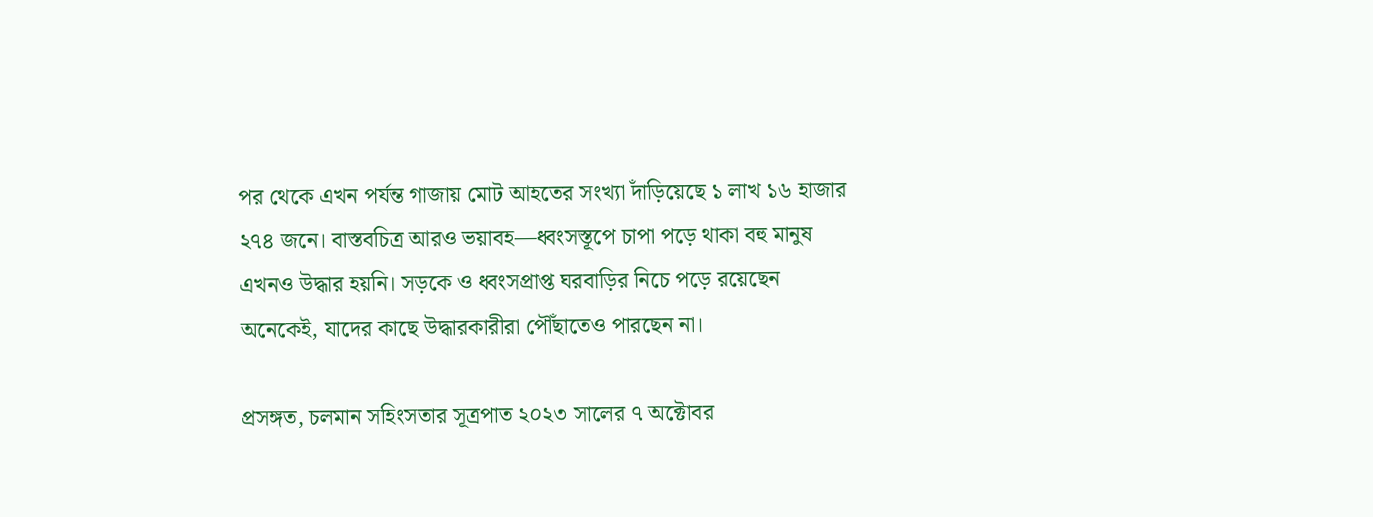পর থেকে এখন পর্যন্ত গাজায় মোট আহতের সংখ্যা দাঁড়িয়েছে ১ লাখ ১৬ হাজার ২৭৪ জনে। বাস্তবচিত্র আরও ভয়াবহ—ধ্বংসস্তূপে চাপা পড়ে থাকা বহু মানুষ এখনও উদ্ধার হয়নি। সড়কে ও ধ্বংসপ্রাপ্ত ঘরবাড়ির নিচে পড়ে রয়েছেন অনেকেই, যাদের কাছে উদ্ধারকারীরা পৌঁছাতেও পারছেন না।

প্রসঙ্গত, চলমান সহিংসতার সূত্রপাত ২০২৩ সালের ৭ অক্টোবর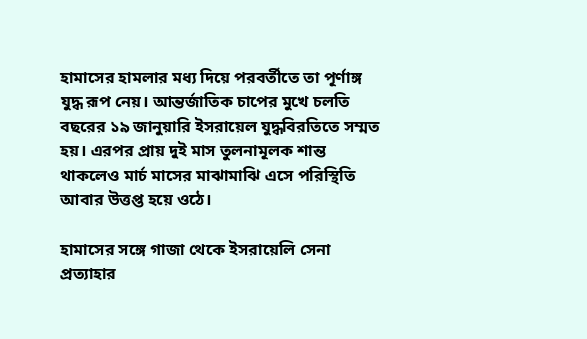হামাসের হামলার মধ্য দিয়ে পরবর্তীতে তা পূর্ণাঙ্গ যুদ্ধ রূপ নেয়। আন্তর্জাতিক চাপের মুখে চলতি বছরের ১৯ জানুয়ারি ইসরায়েল যুদ্ধবিরতিতে সম্মত হয়। এরপর প্রায় দুই মাস তুলনামূলক শান্ত থাকলেও মার্চ মাসের মাঝামাঝি এসে পরিস্থিতি আবার উত্তপ্ত হয়ে ওঠে।

হামাসের সঙ্গে গাজা থেকে ইসরায়েলি সেনা প্রত্যাহার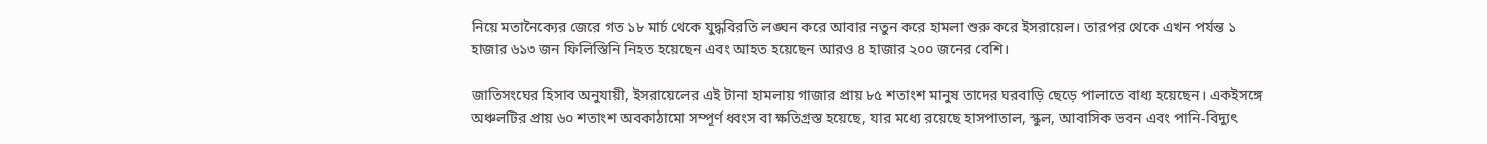নিয়ে মতানৈক্যের জেরে গত ১৮ মার্চ থেকে যুদ্ধবিরতি লঙ্ঘন করে আবার নতুন করে হামলা শুরু করে ইসরায়েল। তারপর থেকে এখন পর্যন্ত ১ হাজার ৬১৩ জন ফিলিস্তিনি নিহত হয়েছেন এবং আহত হয়েছেন আরও ৪ হাজার ২০০ জনের বেশি।

জাতিসংঘের হিসাব অনুযায়ী, ইসরায়েলের এই টানা হামলায় গাজার প্রায় ৮৫ শতাংশ মানুষ তাদের ঘরবাড়ি ছেড়ে পালাতে বাধ্য হয়েছেন। একইসঙ্গে অঞ্চলটির প্রায় ৬০ শতাংশ অবকাঠামো সম্পূর্ণ ধ্বংস বা ক্ষতিগ্রস্ত হয়েছে, যার মধ্যে রয়েছে হাসপাতাল, স্কুল, আবাসিক ভবন এবং পানি-বিদ্যুৎ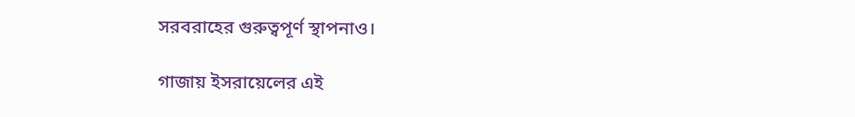সরবরাহের গুরুত্বপূর্ণ স্থাপনাও।

গাজায় ইসরায়েলের এই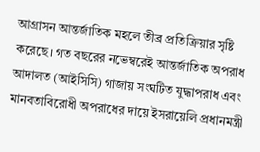আগ্রাসন আন্তর্জাতিক মহলে তীব্র প্রতিক্রিয়ার সৃষ্টি করেছে। গত বছরের নভেম্বরেই আন্তর্জাতিক অপরাধ আদালত (আইসিসি) গাজায় সংঘটিত যুদ্ধাপরাধ এবং মানবতাবিরোধী অপরাধের দায়ে ইসরায়েলি প্রধানমন্ত্রী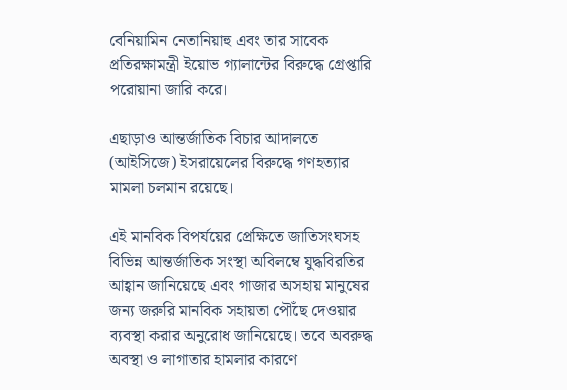বেনিয়ামিন নেতানিয়াহু এবং তার সাবেক প্রতিরক্ষামন্ত্রী ইয়োভ গ্যালান্টের বিরুদ্ধে গ্রেপ্তারি পরোয়ানা জারি করে।

এছাড়াও আন্তর্জাতিক বিচার আদালতে (আইসিজে) ইসরায়েলের বিরুদ্ধে গণহত্যার মামলা চলমান রয়েছে।

এই মানবিক বিপর্যয়ের প্রেক্ষিতে জাতিসংঘসহ বিভিন্ন আন্তর্জাতিক সংস্থা অবিলম্বে যুদ্ধবিরতির আহ্বান জানিয়েছে এবং গাজার অসহায় মানুষের জন্য জরুরি মানবিক সহায়তা পৌঁছে দেওয়ার ব্যবস্থা করার অনুরোধ জানিয়েছে। তবে অবরুদ্ধ অবস্থা ও লাগাতার হামলার কারণে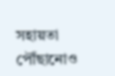সহায়তা পৌঁছানোও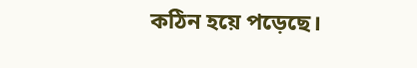কঠিন হয়ে পড়েছে।